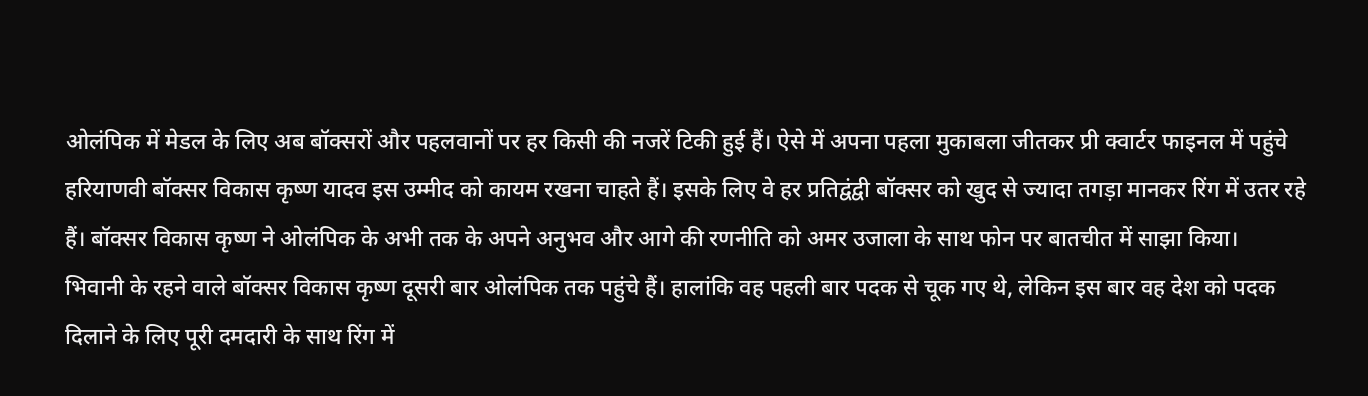ओलंपिक में मेडल के लिए अब बॉक्सरों और पहलवानों पर हर किसी की नजरें टिकी हुई हैं। ऐसे में अपना पहला मुकाबला जीतकर प्री क्वार्टर फाइनल में पहुंचे हरियाणवी बॉक्सर विकास कृष्ण यादव इस उम्मीद को कायम रखना चाहते हैं। इसके लिए वे हर प्रतिद्वंद्वी बॉक्सर को खुद से ज्यादा तगड़ा मानकर रिंग में उतर रहे हैं। बॉक्सर विकास कृष्ण ने ओलंपिक के अभी तक के अपने अनुभव और आगे की रणनीति को अमर उजाला के साथ फोन पर बातचीत में साझा किया।
भिवानी के रहने वाले बॉक्सर विकास कृष्ण दूसरी बार ओलंपिक तक पहुंचे हैं। हालांकि वह पहली बार पदक से चूक गए थे, लेकिन इस बार वह देश को पदक दिलाने के लिए पूरी दमदारी के साथ रिंग में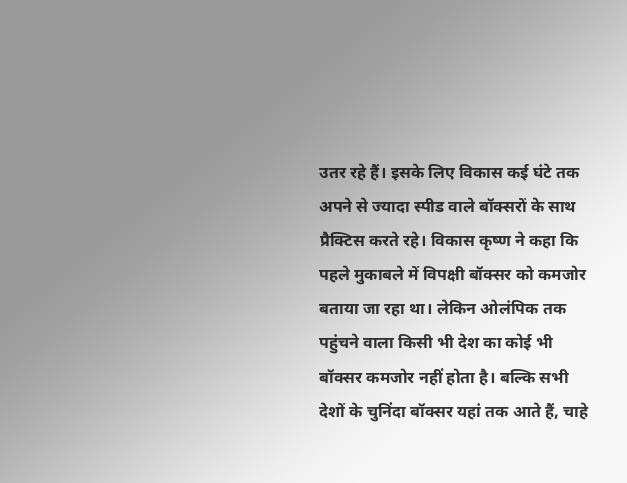उतर रहे हैं। इसके लिए विकास कई घंटे तक अपने से ज्यादा स्पीड वाले बॉक्सरों के साथ प्रैक्टिस करते रहे। विकास कृष्ण ने कहा कि पहले मुकाबले में विपक्षी बॉक्सर को कमजोर बताया जा रहा था। लेकिन ओलंपिक तक पहुंचने वाला किसी भी देश का कोई भी बॉक्सर कमजोर नहीं होता है। बल्कि सभी देशों के चुनिंदा बॉक्सर यहां तक आते हैं, चाहे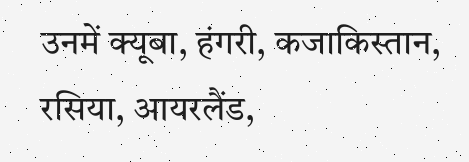उनमें क्यूबा, हंगरी, कजाकिस्तान, रसिया, आयरलैंड,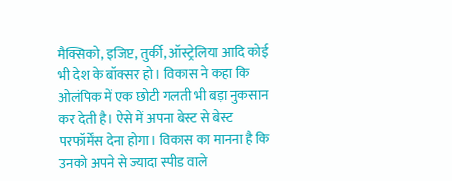मैक्सिको, इजिप्ट, तुर्की, ऑस्ट्रेलिया आदि कोई भी देश के बॉक्सर हो। विकास ने कहा कि ओलंपिक में एक छोटी गलती भी बड़ा नुकसान कर देती है। ऐसे में अपना बेस्ट से बेस्ट परफॉर्मेंस देना होगा। विकास का मानना है कि उनको अपने से ज्यादा स्पीड वाले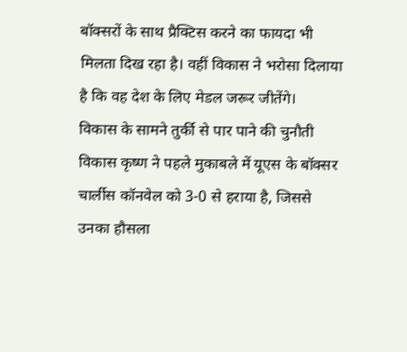बॉक्सरों के साथ प्रैक्टिस करने का फायदा भी मिलता दिख रहा है। वहीं विकास ने भरोसा दिलाया है कि वह देश के लिए मेडल जरूर जीतेंगे।
विकास के सामने तुर्की से पार पाने की चुनौती
विकास कृष्ण ने पहले मुकाबले में यूएस के बॉक्सर चार्लीस कॉनवेल को 3-0 से हराया है, जिससे उनका हौसला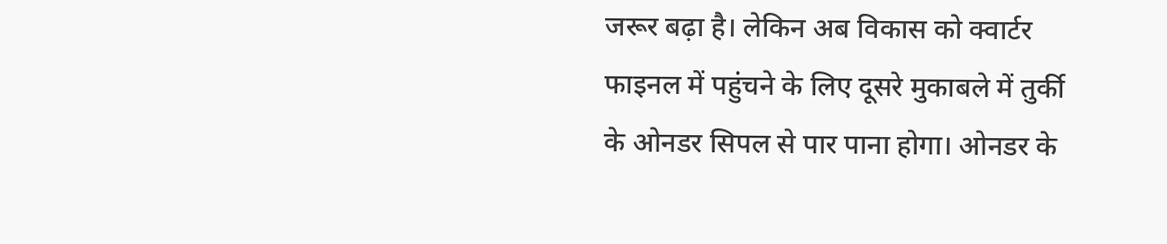जरूर बढ़ा है। लेकिन अब विकास को क्वार्टर फाइनल में पहुंचने के लिए दूसरे मुकाबले में तुर्की के ओनडर सिपल से पार पाना होगा। ओनडर के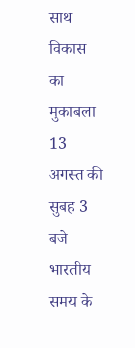साथ विकास का मुकाबला 13 अगस्त की सुबह 3 बजे भारतीय समय के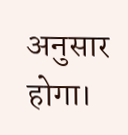अनुसार होगा।